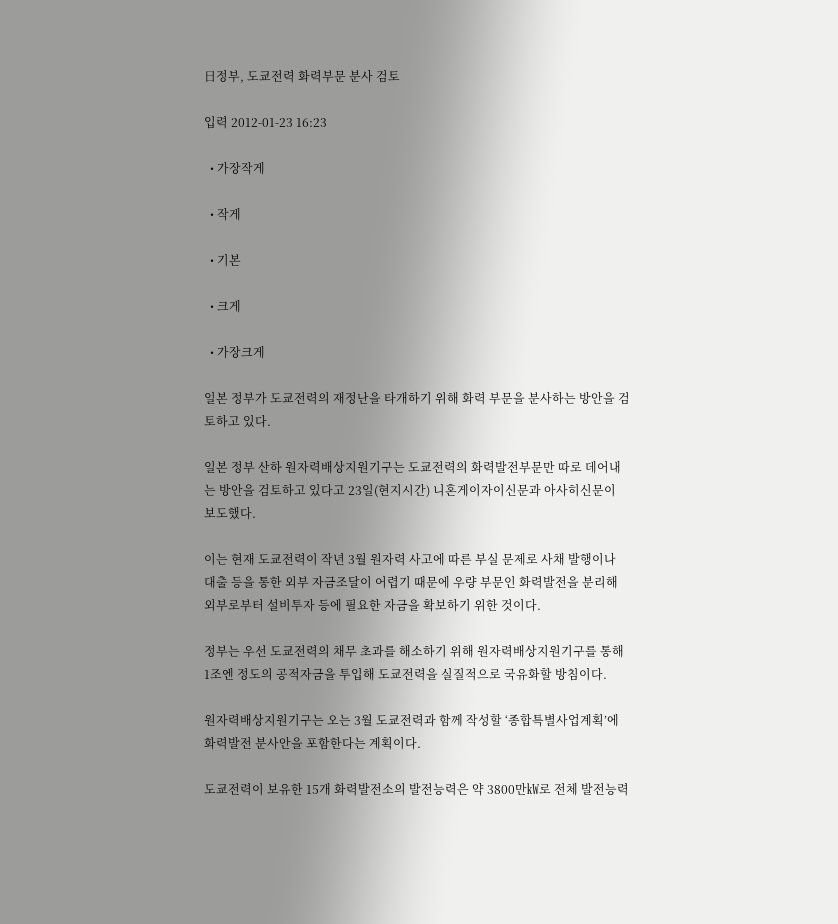日정부, 도쿄전력 화력부문 분사 검토

입력 2012-01-23 16:23

  • 가장작게

  • 작게

  • 기본

  • 크게

  • 가장크게

일본 정부가 도쿄전력의 재정난을 타개하기 위해 화력 부문을 분사하는 방안을 검토하고 있다.

일본 정부 산하 원자력배상지원기구는 도쿄전력의 화력발전부문만 따로 데어내는 방안을 검토하고 있다고 23일(현지시간) 니혼게이자이신문과 아사히신문이 보도했다.

이는 현재 도쿄전력이 작년 3월 원자력 사고에 따른 부실 문제로 사채 발행이나 대출 등을 통한 외부 자금조달이 어렵기 때문에 우량 부문인 화력발전을 분리해 외부로부터 설비투자 등에 필요한 자금을 확보하기 위한 것이다.

정부는 우선 도쿄전력의 채무 초과를 해소하기 위해 원자력배상지원기구를 통해 1조엔 정도의 공적자금을 투입해 도쿄전력을 실질적으로 국유화할 방침이다.

원자력배상지원기구는 오는 3월 도쿄전력과 함께 작성할 ‘종합특별사업계획’에 화력발전 분사안을 포함한다는 계획이다.

도쿄전력이 보유한 15개 화력발전소의 발전능력은 약 3800만㎾로 전체 발전능력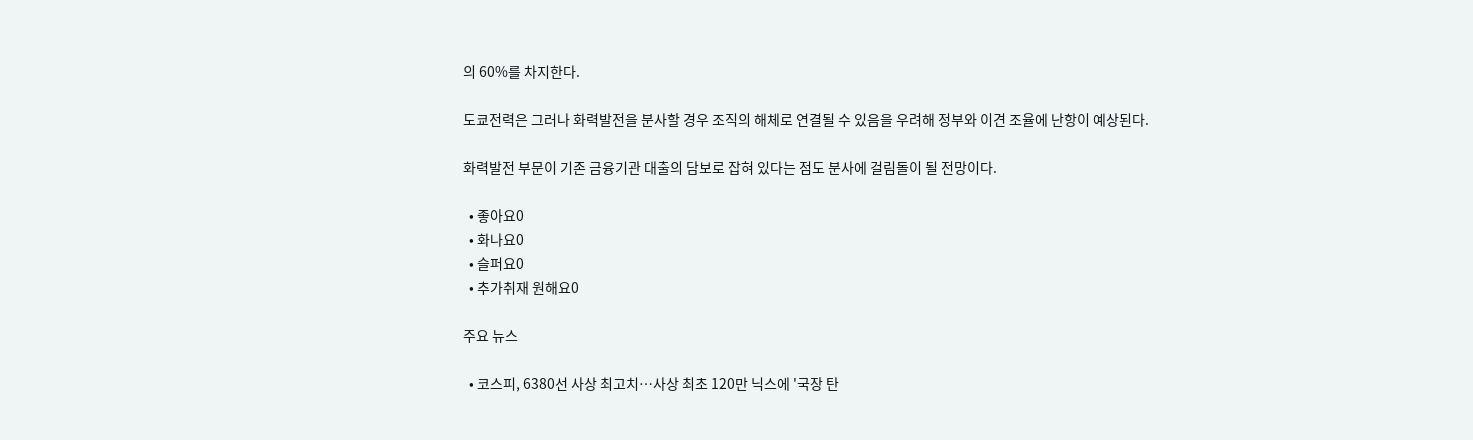의 60%를 차지한다.

도쿄전력은 그러나 화력발전을 분사할 경우 조직의 해체로 연결될 수 있음을 우려해 정부와 이견 조율에 난항이 예상된다.

화력발전 부문이 기존 금융기관 대출의 담보로 잡혀 있다는 점도 분사에 걸림돌이 될 전망이다.

  • 좋아요0
  • 화나요0
  • 슬퍼요0
  • 추가취재 원해요0

주요 뉴스

  • 코스피, 6380선 사상 최고치…사상 최초 120만 닉스에 '국장 탄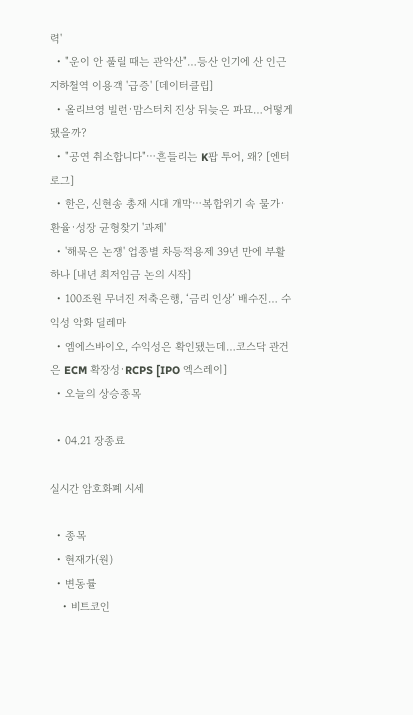력'
  • "운이 안 풀릴 때는 관악산"…등산 인기에 산 인근 지하철역 이용객 '급증' [데이터클립]
  • 올리브영 빌런·맘스터치 진상 뒤늦은 파묘…어떻게 됐을까?
  • "공연 취소합니다"⋯흔들리는 K팝 투어, 왜? [엔터로그]
  • 한은, 신현송 총재 시대 개막⋯복합위기 속 물가·환율·성장 균형찾기 '과제'
  • '해묵은 논쟁' 업종별 차등적용제 39년 만에 부활하나 [내년 최저임금 논의 시작]
  • 100조원 무너진 저축은행, ‘금리 인상’ 배수진… 수익성 악화 딜레마
  • 엠에스바이오, 수익성은 확인됐는데…코스닥 관건은 ECM 확장성·RCPS [IPO 엑스레이]
  • 오늘의 상승종목

  • 04.21 장종료

실시간 암호화폐 시세

  • 종목
  • 현재가(원)
  • 변동률
    • 비트코인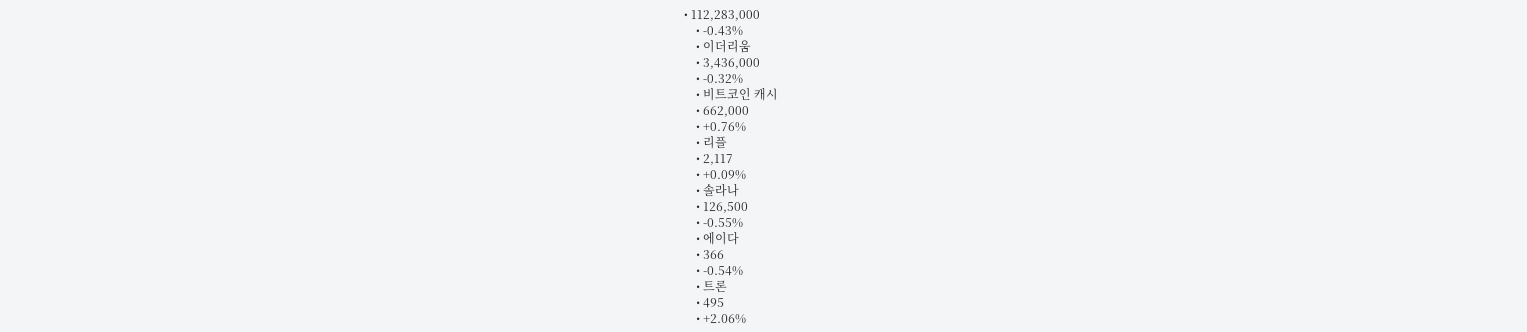• 112,283,000
    • -0.43%
    • 이더리움
    • 3,436,000
    • -0.32%
    • 비트코인 캐시
    • 662,000
    • +0.76%
    • 리플
    • 2,117
    • +0.09%
    • 솔라나
    • 126,500
    • -0.55%
    • 에이다
    • 366
    • -0.54%
    • 트론
    • 495
    • +2.06%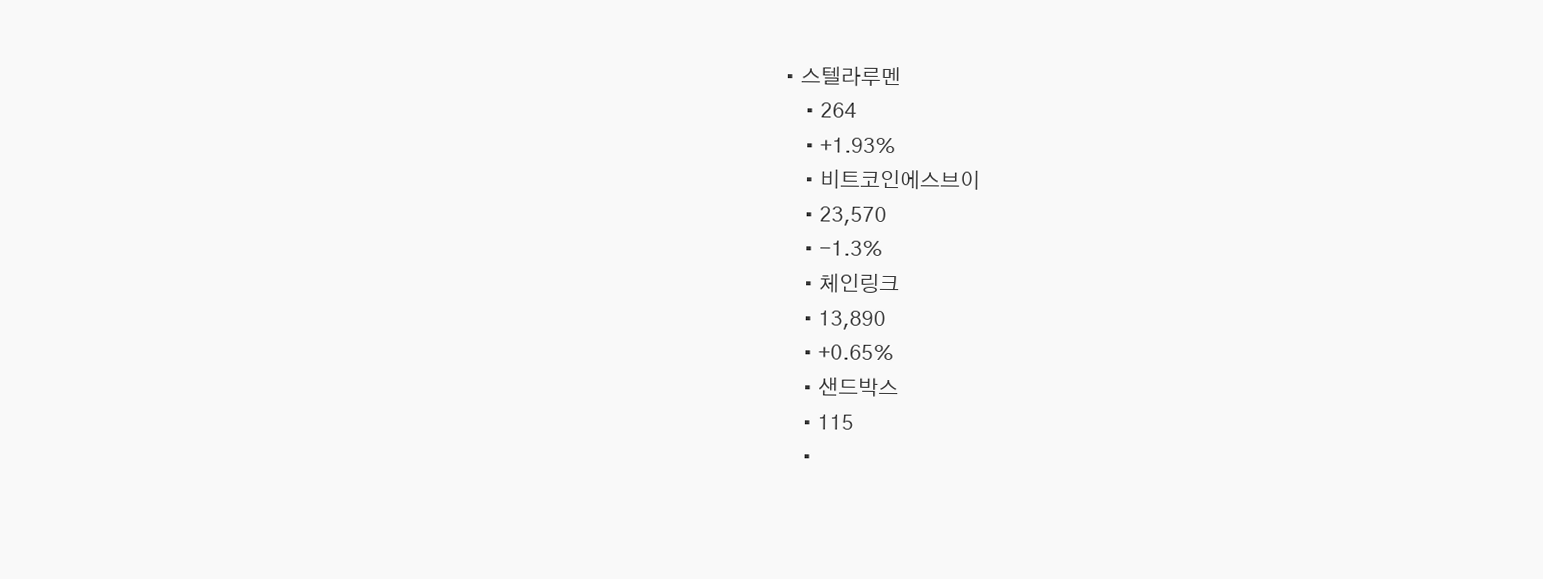• 스텔라루멘
    • 264
    • +1.93%
    • 비트코인에스브이
    • 23,570
    • -1.3%
    • 체인링크
    • 13,890
    • +0.65%
    • 샌드박스
    • 115
    •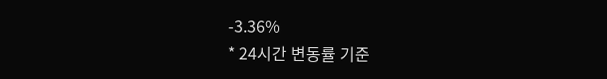-3.36%
* 24시간 변동률 기준